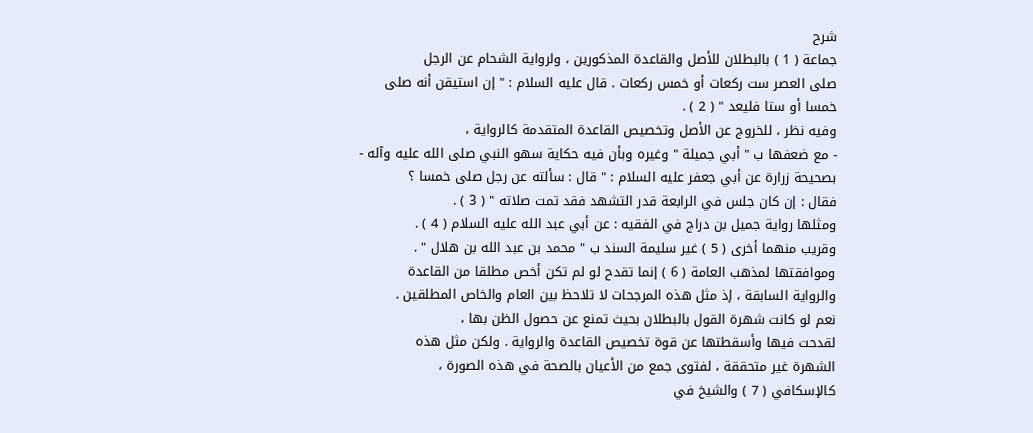شرح
جماعة ( 1 ) بالبطلان للأصل والقاعدة المذكورين ، ولرواية الشحام عن الرجل
صلى العصر ست ركعات أو خمس ركعات . قال عليه السلام : " إن استيقن أنه صلى
خمسا أو ستا فليعد " ( 2 ) .
وفيه نظر ، للخروج عن الأصل وتخصيص القاعدة المتقدمة كالرواية ،
- مع ضعفها ب " أبي جميلة " وغيره وبأن فيه حكاية سهو النبي صلى الله عليه وآله -
بصحيحة زرارة عن أبي جعفر عليه السلام : " قال : سألته عن رجل صلى خمسا ؟
فقال : إن كان جلس في الرابعة قدر التشهد فقد تمت صلاته " ( 3 ) .
ومثلها رواية جميل بن دراج في الفقيه : عن أبي عبد الله عليه السلام ( 4 ) .
وقريب منهما أخرى ( 5 ) غير سليمة السند ب " محمد بن عبد الله بن هلال " .
وموافقتها لمذهب العامة ( 6 ) إنما تقدح لو لم تكن أخص مطلقا من القاعدة
والرواية السابقة ، إذ مثل هذه المرجحات لا تلاحظ بين العام والخاص المطلقين .
نعم لو كانت شهرة القول بالبطلان بحيث تمنع عن حصول الظن بها ،
لقدحت فيها وأسقطتها عن قوة تخصيص القاعدة والرواية . ولكن مثل هذه
الشهرة غير متحققة ، لفتوى جمع من الأعيان بالصحة في هذه الصورة ،
كالإسكافي ( 7 ) والشيخ في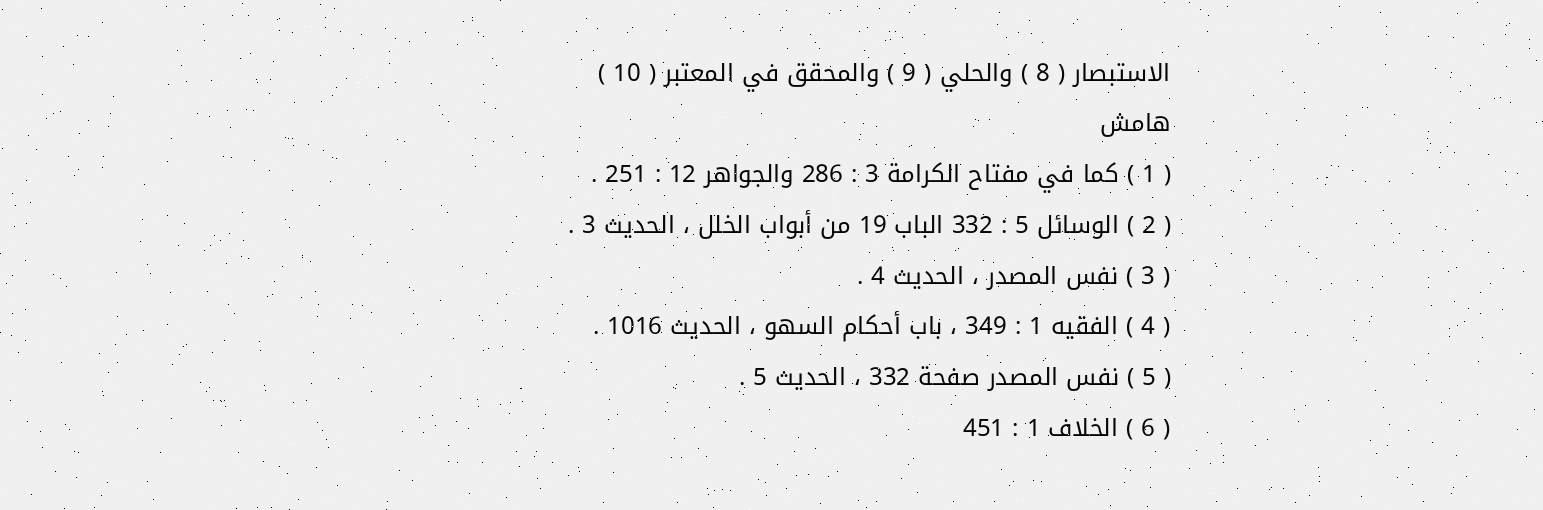الاستبصار ( 8 ) والحلي ( 9 ) والمحقق في المعتبر ( 10 )
هامش
( 1 ) كما في مفتاح الكرامة 3 : 286 والجواهر 12 : 251 .
( 2 ) الوسائل 5 : 332 الباب 19 من أبواب الخلل ، الحديث 3 .
( 3 ) نفس المصدر ، الحديث 4 .
( 4 ) الفقيه 1 : 349 ، باب أحكام السهو ، الحديث 1016 .
( 5 ) نفس المصدر صفحة 332 ، الحديث 5 .
( 6 ) الخلاف 1 : 451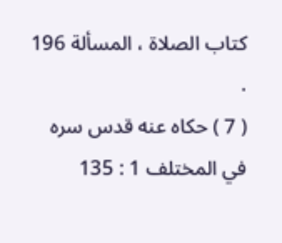كتاب الصلاة ، المسألة 196 .
( 7 ) حكاه عنه قدس سره في المختلف 1 : 135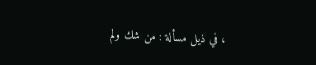، في ذيل مسألة : من شك ولم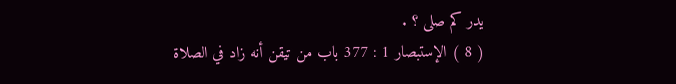يدر كم صلى ؟ .
( 8 ) الإستبصار 1 : 377 باب من تيقن أنه زاد في الصلاة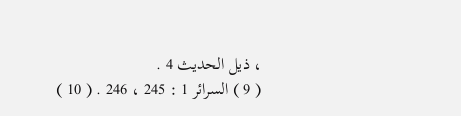، ذيل الحديث 4 .
( 9 ) السرائر 1 : 245 ، 246 . ( 10 )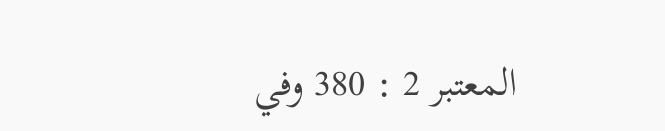المعتبر 2 : 380 وفي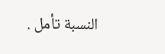النسبة تأمل .